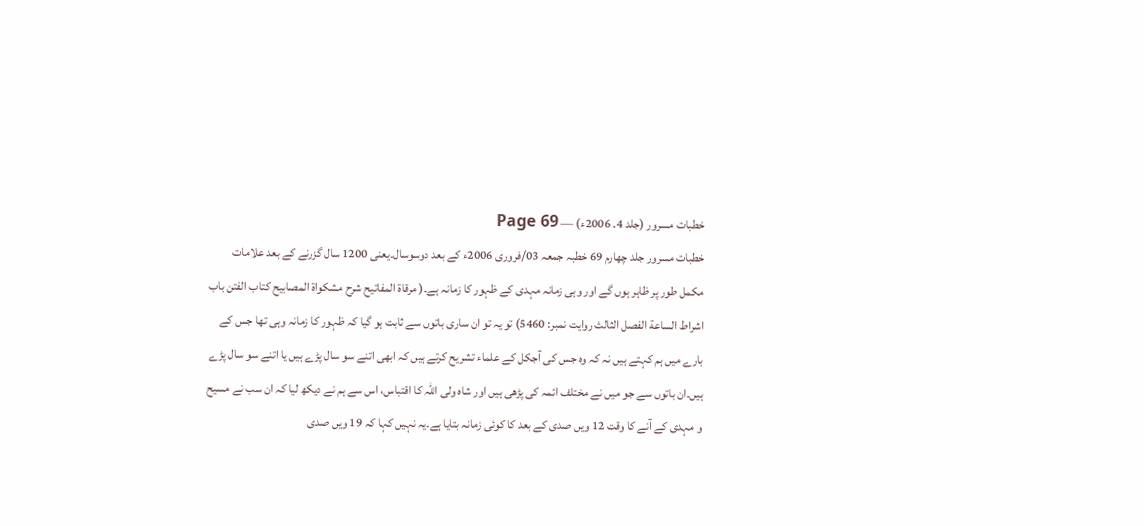خطبات مسرور (جلد 4۔ 2006ء) — Page 69
خطبات مسرور جلد چهارم 69 خطبہ جمعہ 03/فروری 2006ء کے بعد دوسوسال۔یعنی 1200 سال گزرنے کے بعد علامات مکمل طور پر ظاہر ہوں گے اور وہی زمانہ مہدی کے ظہور کا زمانہ ہے۔( مرقاة المفاتيح شرح مشكواة المصابيح كتاب الفتن باب اشراط الساعة الفصل الثالث روایت نمبر: 5460) تو یہ تو ان ساری باتوں سے ثابت ہو گیا کہ ظہور کا زمانہ وہی تھا جس کے بارے میں ہم کہتے ہیں نہ کہ وہ جس کی آجکل کے علماء تشریح کرتے ہیں کہ ابھی اتنے سو سال پڑے ہیں یا اتنے سو سال پڑے ہیں۔ان باتوں سے جو میں نے مختلف ائمہ کی پڑھی ہیں اور شاہ ولی اللہ کا اقتباس، اس سے ہم نے دیکھ لیا کہ ان سب نے مسیح و مہدی کے آنے کا وقت 12 ویں صدی کے بعد کا کوئی زمانہ بتایا ہے۔یہ نہیں کہا کہ 19 ویں صدی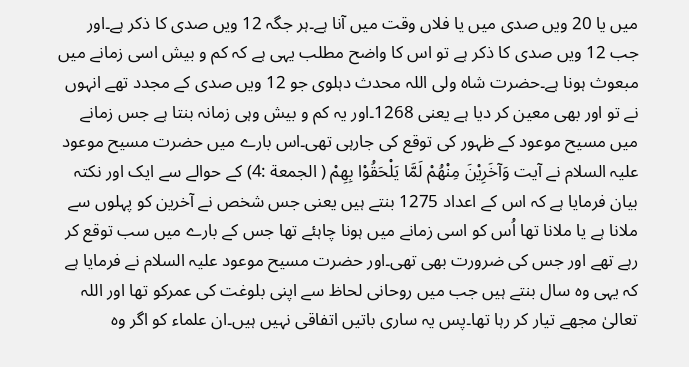میں یا 20 ویں صدی میں یا فلاں وقت میں آنا ہے۔ہر جگہ 12 ویں صدی کا ذکر ہے۔اور جب 12 ویں صدی کا ذکر ہے تو اس کا واضح مطلب یہی ہے کہ کم و بیش اسی زمانے میں مبعوث ہونا ہے۔حضرت شاہ ولی اللہ محدث دہلوی جو 12 ویں صدی کے مجدد تھے انہوں نے تو اور بھی معین کر دیا ہے یعنی 1268۔اور یہ کم و بیش وہی زمانہ بنتا ہے جس زمانے میں مسیح موعود کے ظہور کی توقع کی جارہی تھی۔اس بارے میں حضرت مسیح موعود علیہ السلام نے آیت وَآخَرِيْنَ مِنْهُمْ لَمَّا يَلْحَقُوْا بِهِمْ ( الجمعة :4) کے حوالے سے ایک اور نکتہ بیان فرمایا ہے کہ اس کے اعداد 1275 بنتے ہیں یعنی جس شخص نے آخرین کو پہلوں سے ملانا ہے یا ملانا تھا اُس کو اسی زمانے میں ہونا چاہئے تھا جس کے بارے میں سب توقع کر رہے تھے اور جس کی ضرورت بھی تھی۔اور حضرت مسیح موعود علیہ السلام نے فرمایا ہے کہ یہی وہ سال بنتے ہیں جب میں روحانی لحاظ سے اپنی بلوغت کی عمرکو تھا اور اللہ تعالیٰ مجھے تیار کر رہا تھا۔پس یہ ساری باتیں اتفاقی نہیں ہیں۔ان علماء کو اگر وہ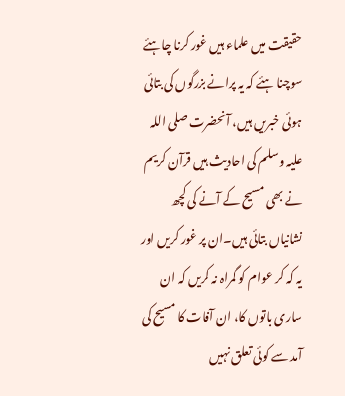حقیقت میں علماء ہیں غور کرنا چاہئے سوچنا ہئے کہ یہ پرانے بزرگوں کی بتائی ہوئی خبریں ہیں، آنحضرت صلی اللہ علیہ وسلم کی احادیث ہیں قرآن کریم نے بھی مسیح کے آنے کی کچھ نشانیاں بتائی ہیں۔ان پر غور کریں اور یہ کہ کر عوام کو گمراہ نہ کریں کہ ان ساری باتوں کا، ان آفات کا مسیح کی آمد سے کوئی تعلق نہیں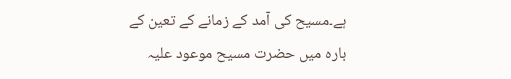ہے۔مسیح کی آمد کے زمانے کے تعین کے بارہ میں حضرت مسیح موعود علیہ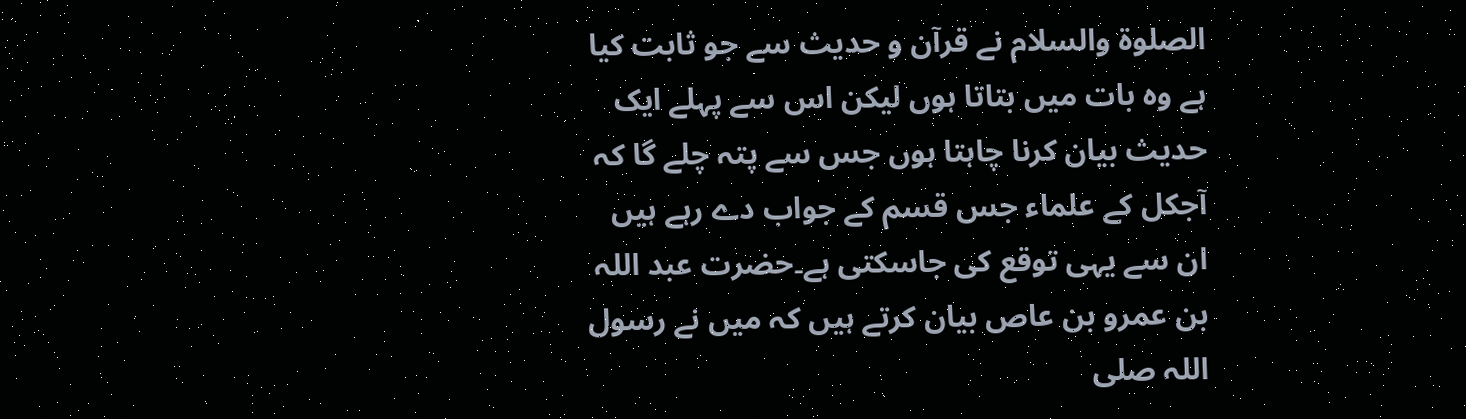الصلوۃ والسلام نے قرآن و حدیث سے جو ثابت کیا ہے وہ بات میں بتاتا ہوں لیکن اس سے پہلے ایک حدیث بیان کرنا چاہتا ہوں جس سے پتہ چلے گا کہ آجکل کے علماء جس قسم کے جواب دے رہے ہیں ان سے یہی توقع کی جاسکتی ہے۔حضرت عبد اللہ بن عمرو بن عاص بیان کرتے ہیں کہ میں نے رسول اللہ صلی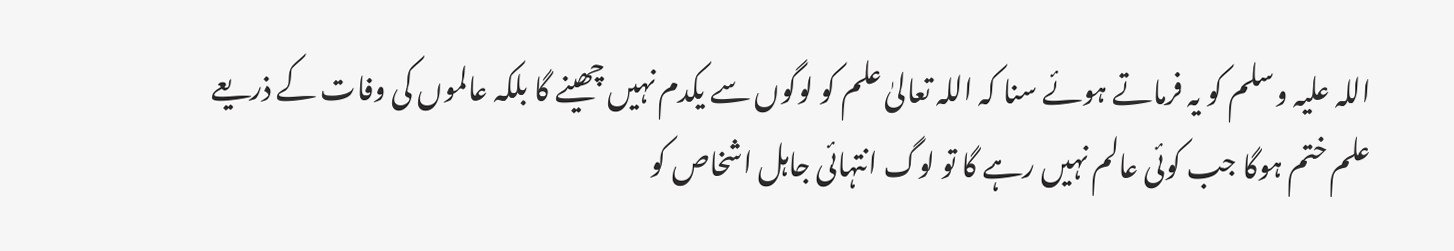اللہ علیہ وسلم کو یہ فرماتے ہوئے سنا کہ اللہ تعالیٰ علم کو لوگوں سے یکدم نہیں چھینے گا بلکہ عالموں کی وفات کے ذریعے علم ختم ہوگا جب کوئی عالم نہیں رہے گا تو لوگ انتہائی جاہل اشخاص کو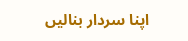اپنا سردار بنالیں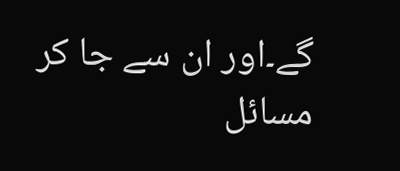گے۔اور ان سے جا کر مسائل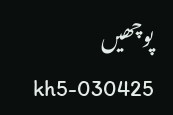پوچھیں kh5-030425